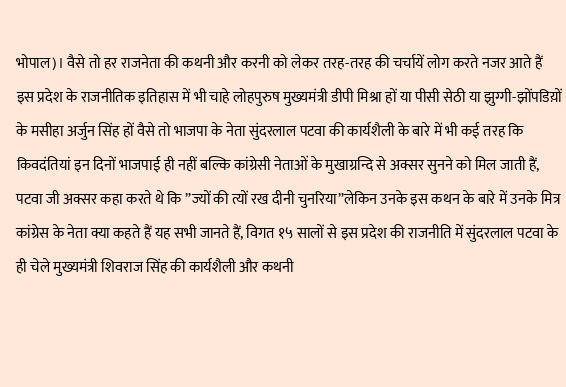भोपाल)। वैसे तो हर राजनेता की कथनी और करनी को लेकर तरह-तरह की चर्चायें लोग करते नजर आते हैं इस प्रदेश के राजनीतिक इतिहास में भी चाहे लोहपुरुष मुख्यमंत्री डीपी मिश्रा हों या पीसी सेठी या झुग्गी-झोंपडिय़ों के मसीहा अर्जुन सिंह हों वैसे तो भाजपा के नेता सुंदरलाल पटवा की कार्यशैली के बारे में भी कई तरह कि किवदंतियां इन दिनों भाजपाई ही नहीं बल्कि कांग्रेसी नेताओं के मुखाग्रन्दि से अक्सर सुनने को मिल जाती हैं, पटवा जी अक्सर कहा करते थे कि ”ज्यों की त्यों रख दीनी चुनरिया”लेकिन उनके इस कथन के बारे में उनके मित्र कांग्रेस के नेता क्या कहते हैं यह सभी जानते हैं, विगत १५ सालों से इस प्रदेश की राजनीति में सुंदरलाल पटवा के ही चेले मुख्यमंत्री शिवराज सिंह की कार्यशैली और कथनी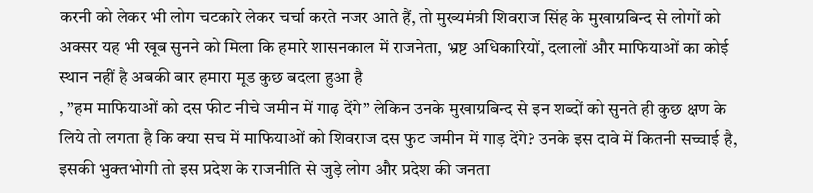करनी को लेकर भी लोग चटकारे लेकर चर्चा करते नजर आते हैं, तो मुख्यमंत्री शिवराज सिंह के मुखाग्रबिन्द से लोगों को अक्सर यह भी खूब सुनने को मिला कि हमारे शासनकाल में राजनेता, भ्रष्ट अधिकारियों, दलालों और माफियाओं का कोई स्थान नहीं है अबकी बार हमारा मूड कुछ बदला हुआ है
, ”हम माफियाओं को दस फीट नीचे जमीन में गाढ़ देंगे” लेकिन उनके मुखाग्रबिन्द से इन शब्दों को सुनते ही कुछ क्षण के लिये तो लगता है कि क्या सच में माफियाओं को शिवराज दस फुट जमीन में गाड़ देंगे? उनके इस दावे में कितनी सच्चाई है, इसकी भुक्तभोगी तो इस प्रदेश के राजनीति से जुड़े लोग और प्रदेश की जनता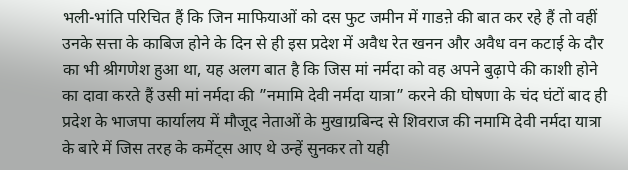भली-भांति परिचित हैं कि जिन माफियाओं को दस फुट जमीन में गाडऩे की बात कर रहे हैं तो वहीं उनके सत्ता के काबिज होने के दिन से ही इस प्रदेश में अवैध रेत खनन और अवैध वन कटाई के दौर का भी श्रीगणेश हुआ था, यह अलग बात है कि जिस मां नर्मदा को वह अपने बुढ़ापे की काशी होने का दावा करते हैं उसी मां नर्मदा की ”नमामि देवी नर्मदा यात्रा” करने की घोषणा के चंद घंटों बाद ही प्रदेश के भाजपा कार्यालय में मौजूद नेताओं के मुखाग्रबिन्द से शिवराज की नमामि देवी नर्मदा यात्रा के बारे में जिस तरह के कमेंट्स आए थे उन्हें सुनकर तो यही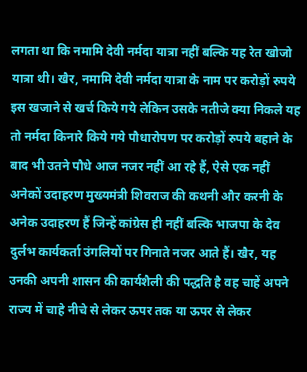लगता था कि नमामि देवी नर्मदा यात्रा नहीं बल्कि यह रेत खोजो यात्रा थी। खैर, नमामि देवी नर्मदा यात्रा के नाम पर करोड़ों रुपये इस खजाने से खर्च किये गये लेकिन उसके नतीजे क्या निकले यह तो नर्मदा किनारे किये गये पौधारोपण पर करोड़ों रुपये बहाने के बाद भी उतने पौधे आज नजर नहीं आ रहे हैं, ऐसे एक नहीं अनेकों उदाहरण मुख्यमंत्री शिवराज की कथनी और करनी के अनेक उदाहरण हैं जिन्हें कांग्रेस ही नहीं बल्कि भाजपा के देव दुर्लभ कार्यकर्ता उंगलियों पर गिनाते नजर आते हैं। खैर, यह उनकी अपनी शासन की कार्यशैली की पद्धति है वह चाहें अपने राज्य में चाहे नीचे से लेकर ऊपर तक या ऊपर से लेकर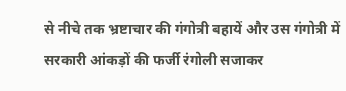से नीचे तक भ्रष्टाचार की गंगोत्री बहायें और उस गंगोत्री में सरकारी आंकड़ों की फर्जी रंगोली सजाकर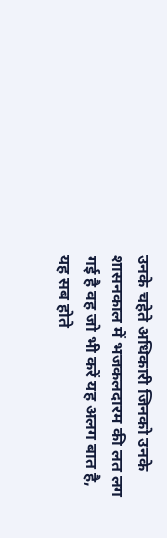उनके चहेते अधिकारी जिनको उनके शासनकाल में भजकलदारम की लत लग गई है वह जो भी करें यह अलग बात है, यह सब होते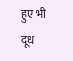हुए भी दूध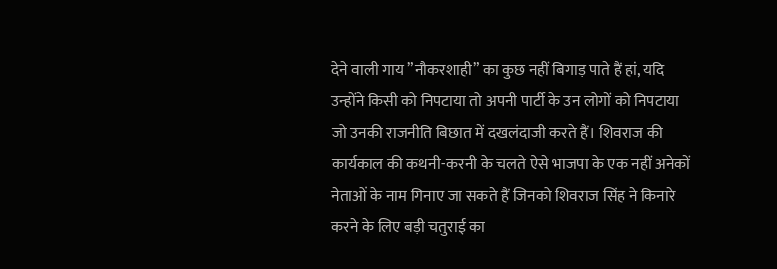देने वाली गाय ”नौकरशाही” का कुछ नहीं बिगाड़ पाते हैं हां, यदि उन्होंने किसी को निपटाया तो अपनी पार्टी के उन लोगों को निपटाया जो उनकी राजनीति बिछात में दखलंदाजी करते हैं। शिवराज की कार्यकाल की कथनी-करनी के चलते ऐसे भाजपा के एक नहीं अनेकों नेताओं के नाम गिनाए जा सकते हैं जिनको शिवराज सिंह ने किनारे करने के लिए बड़ी चतुराई का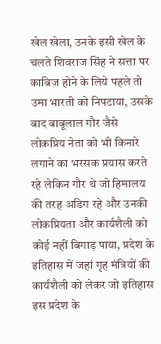खेल खेला, उनके इसी खेल के चलते शिवराज सिंह ने सत्ता पर काबिज होने के लिये पहले तो उमा भारती को निपटाया, उसके बाद बाबूलाल गौर जैसे लोकप्रिय नेता को भी किनारे लगाने का भरसक प्रयास करते रहे लेकिन गौर थे जो हिमालय की तरह अडिग रहे और उनकी लोकप्रियता और कार्यशैली को कोई नहीं बिगाड़ पाया, प्रदेश के इतिहास में जहां गृह मंत्रियों की कार्यशैली को लेकर जो इतिहास इस प्रदेश के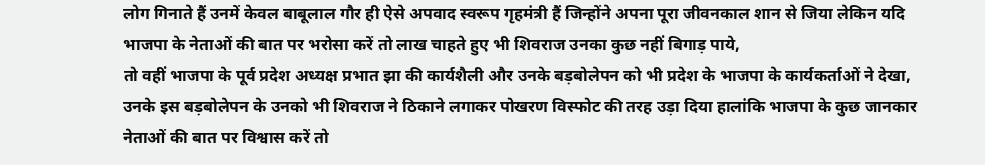लोग गिनाते हैं उनमें केवल बाबूलाल गौर ही ऐसे अपवाद स्वरूप गृहमंत्री हैं जिन्होंने अपना पूरा जीवनकाल शान से जिया लेकिन यदि भाजपा के नेताओं की बात पर भरोसा करें तो लाख चाहते हुए भी शिवराज उनका कुछ नहीं बिगाड़ पाये,
तो वहीं भाजपा के पूर्व प्रदेश अध्यक्ष प्रभात झा की कार्यशैली और उनके बड़बोलेपन को भी प्रदेश के भाजपा के कार्यकर्ताओं ने देखा, उनके इस बड़बोलेपन के उनको भी शिवराज ने ठिकाने लगाकर पोखरण विस्फोट की तरह उड़ा दिया हालांकि भाजपा के कुछ जानकार नेताओं की बात पर विश्वास करें तो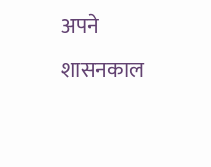अपने शासनकाल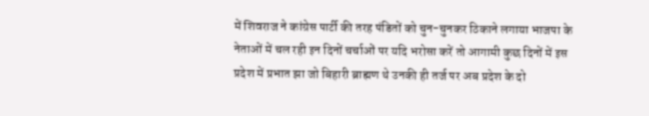में शिवराज ने कांग्रेस पार्टी की तरह पंडितों को चुन-चुनकर ठिकाने लगाया भाजपा के नेताओं में चल रही इन दिनों चर्चाओं पर यदि भरोसा करें तो आगामी कुछ दिनों में इस प्रदेश में प्रभात झा जो बिहारी ब्राह्मण थे उनकी ही तर्ज पर अब प्रदेश के दो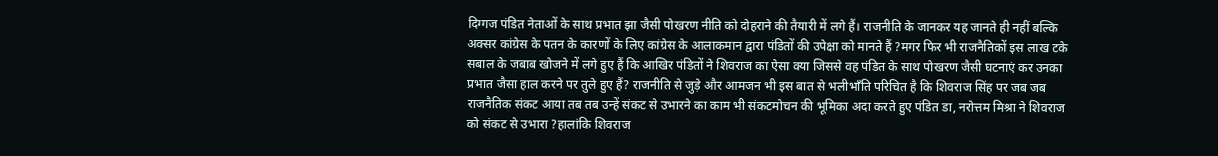दिग्गज पंडित नेताओं के साथ प्रभात झा जैसी पोखरण नीति को दोहराने की तैयारी में लगे हैं। राजनीति के जानकर यह जानते ही नहीं बल्कि अक्सर कांग्रेस के पतन के कारणों के लिए कांग्रेस के आलाकमान द्वारा पंडितों की उपेक्षा को मानते हैं ?मगर फिर भी राजनैतिकों इस लाख टके सबाल के जबाब खोजने में लगे हुए हैं कि आखिर पंडितों ने शिवराज का ऐसा क्या जिससे वह पंडित के साथ पोखरण जैसी घटनाएं कर उनका प्रभात जैसा हाल करने पर तुले हुए हैं? राजनीति से जुड़े और आमजन भी इस बात से भलीभाँति परिचित है कि शिवराज सिंह पर जब जब राजनैतिक संकट आया तब तब उन्हें संकट से उभारने का काम भी संकटमोचन की भूमिका अदा करते हुए पंडित डा, नरोत्तम मिश्रा ने शिवराज को संकट से उभारा ?हालांकि शिवराज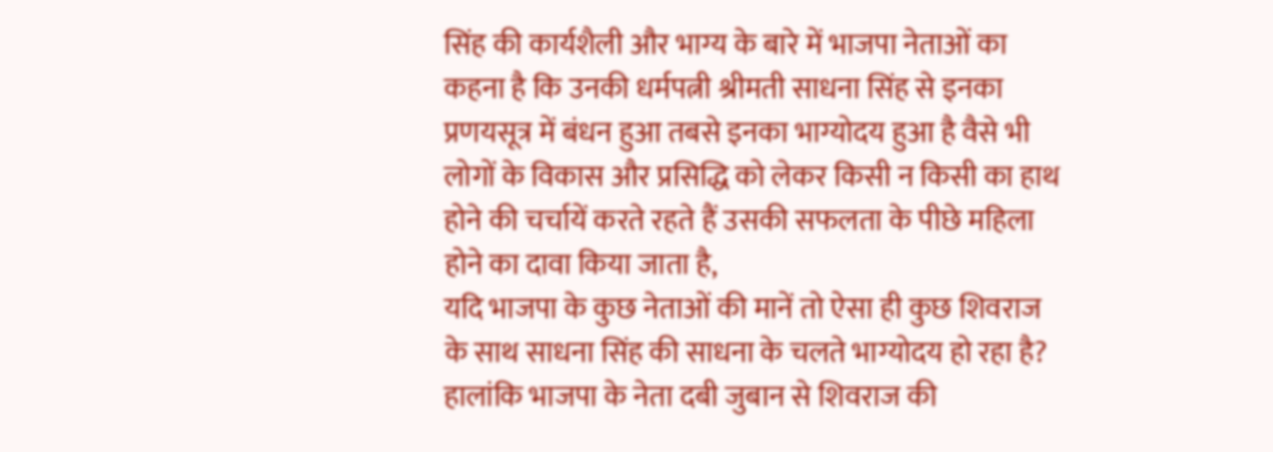सिंह की कार्यशैली और भाग्य के बारे में भाजपा नेताओं का कहना है कि उनकी धर्मपत्नी श्रीमती साधना सिंह से इनका प्रणयसूत्र में बंधन हुआ तबसे इनका भाग्योदय हुआ है वैसे भी लोगों के विकास और प्रसिद्धि को लेकर किसी न किसी का हाथ होने की चर्चायें करते रहते हैं उसकी सफलता के पीछे महिला होने का दावा किया जाता है,
यदि भाजपा के कुछ नेताओं की मानें तो ऐसा ही कुछ शिवराज के साथ साधना सिंह की साधना के चलते भाग्योदय हो रहा है? हालांकि भाजपा के नेता दबी जुबान से शिवराज की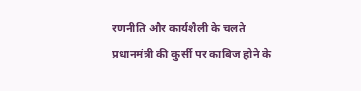रणनीति और कार्यशैली के चलते प्रधानमंत्री की कुर्सी पर काबिज होने के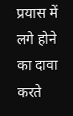प्रयास में लगे होने का दावा करते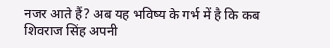नजर आते हैं? अब यह भविष्य के गर्भ में है कि कब शिवराज सिंह अपनी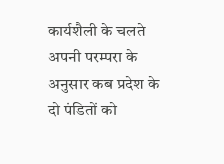कार्यशैली के चलते अपनी परम्परा के अनुसार कब प्रदेश के दो पंडितों को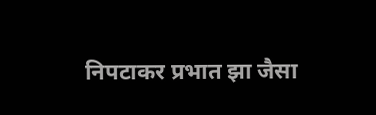निपटाकर प्रभात झा जैसा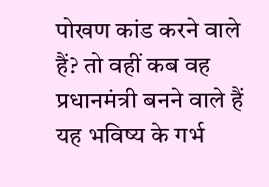पोखण कांड करने वाले हैं? तो वहीं कब वह प्रधानमंत्री बनने वाले हैं यह भविष्य के गर्भ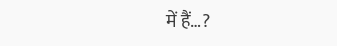में हैं…?